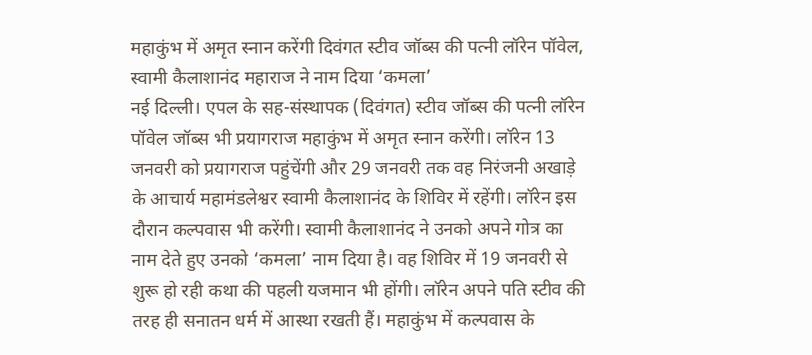महाकुंभ में अमृत स्नान करेंगी दिवंगत स्टीव जॉब्स की पत्नी लॉरेन पॉवेल, स्वामी कैलाशानंद महाराज ने नाम दिया ‘कमला’
नई दिल्ली। एपल के सह-संस्थापक (दिवंगत) स्टीव जॉब्स की पत्नी लॉरेन पॉवेल जॉब्स भी प्रयागराज महाकुंभ में अमृत स्नान करेंगी। लॉरेन 13 जनवरी को प्रयागराज पहुंचेंगी और 29 जनवरी तक वह निरंजनी अखाड़े के आचार्य महामंडलेश्वर स्वामी कैलाशानंद के शिविर में रहेंगी। लॉरेन इस दौरान कल्पवास भी करेंगी। स्वामी कैलाशानंद ने उनको अपने गोत्र का नाम देते हुए उनको ‘कमला’ नाम दिया है। वह शिविर में 19 जनवरी से शुरू हो रही कथा की पहली यजमान भी होंगी। लॉरेन अपने पति स्टीव की तरह ही सनातन धर्म में आस्था रखती हैं। महाकुंभ में कल्पवास के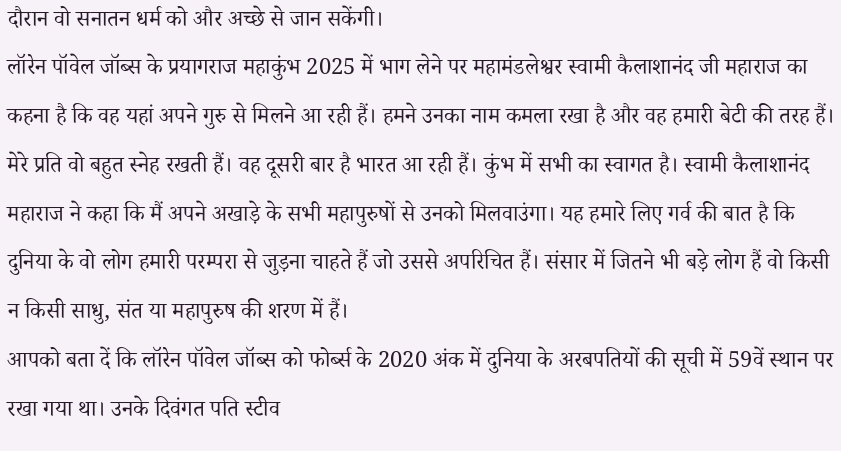दौरान वो सनातन धर्म को और अच्छे से जान सकेंगी।
लॉरेन पॉवेल जॉब्स के प्रयागराज महाकुंभ 2025 में भाग लेने पर महामंडलेश्वर स्वामी कैलाशानंद जी महाराज का कहना है कि वह यहां अपने गुरु से मिलने आ रही हैं। हमने उनका नाम कमला रखा है और वह हमारी बेटी की तरह हैं। मेरे प्रति वो बहुत स्नेह रखती हैं। वह दूसरी बार है भारत आ रही हैं। कुंभ में सभी का स्वागत है। स्वामी कैलाशानंद महाराज ने कहा कि मैं अपने अखाड़े के सभी महापुरुषों से उनको मिलवाउंगा। यह हमारे लिए गर्व की बात है कि दुनिया के वो लोग हमारी परम्परा से जुड़ना चाहते हैं जो उससे अपरिचित हैं। संसार में जितने भी बड़े लोग हैं वो किसी न किसी साधु, संत या महापुरुष की शरण में हैं।
आपको बता दें कि लॉरेन पॉवेल जॉब्स को फोर्ब्स के 2020 अंक में दुनिया के अरबपतियों की सूची में 59वें स्थान पर रखा गया था। उनके दिवंगत पति स्टीव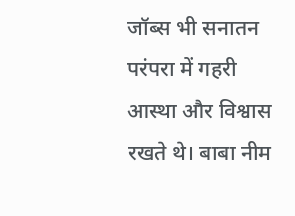जॉब्स भी सनातन परंपरा में गहरी आस्था और विश्वास रखते थे। बाबा नीम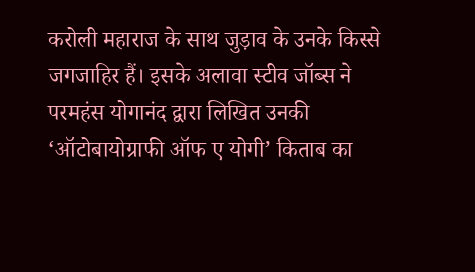करोली महाराज के साथ जुड़ाव के उनके किस्से जगजाहिर हैं। इसके अलावा स्टीव जॉब्स ने परमहंस योगानंद द्वारा लिखित उनकी ‘ऑटोबायोग्राफी ऑफ ए योगी’ किताब का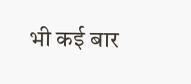भी कई बार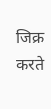जिक्र करते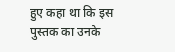हुए कहा था कि इस पुस्तक का उनके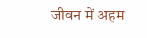जीवन में अहम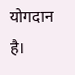योगदान है।